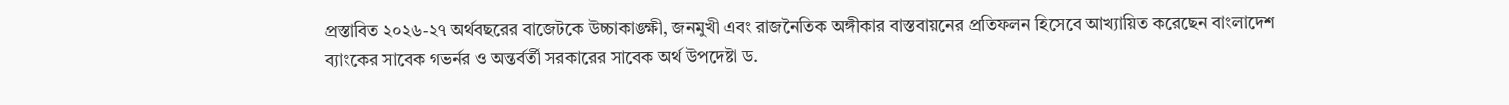প্রস্তাবিত ২০২৬-২৭ অর্থবছরের বাজেটকে উচ্চাকাঙ্ক্ষী, জনমুখী এবং রাজনৈতিক অঙ্গীকার বাস্তবায়নের প্রতিফলন হিসেবে আখ্যায়িত করেছেন বাংলাদেশ ব্যাংকের সাবেক গভর্নর ও অন্তর্বর্তী সরকারের সাবেক অর্থ উপদেষ্টা ড.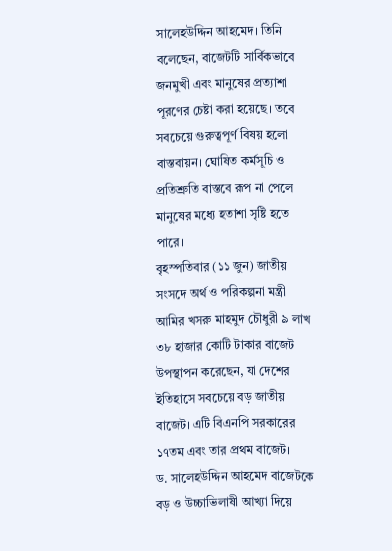সালেহউদ্দিন আহমেদ। তিনি বলেছেন, বাজেটটি সার্বিকভাবে জনমুখী এবং মানুষের প্রত্যাশা পূরণের চেষ্টা করা হয়েছে। তবে সবচেয়ে গুরুত্বপূর্ণ বিষয় হলো বাস্তবায়ন। ঘোষিত কর্মসূচি ও প্রতিশ্রুতি বাস্তবে রূপ না পেলে মানুষের মধ্যে হতাশা সৃষ্টি হতে পারে।
বৃহস্পতিবার (১১ জুন) জাতীয় সংসদে অর্থ ও পরিকল্পনা মন্ত্রী আমির খসরু মাহমুদ চৌধুরী ৯ লাখ ৩৮ হাজার কোটি টাকার বাজেট উপস্থাপন করেছেন, যা দেশের ইতিহাসে সবচেয়ে বড় জাতীয় বাজেট। এটি বিএনপি সরকারের ১৭তম এবং তার প্রথম বাজেট।
ড. সালেহউদ্দিন আহমেদ বাজেটকে বড় ও উচ্চাভিলাষী আখ্যা দিয়ে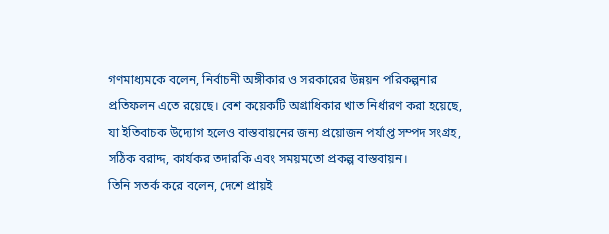গণমাধ্যমকে বলেন, নির্বাচনী অঙ্গীকার ও সরকারের উন্নয়ন পরিকল্পনার প্রতিফলন এতে রয়েছে। বেশ কয়েকটি অগ্রাধিকার খাত নির্ধারণ করা হয়েছে, যা ইতিবাচক উদ্যোগ হলেও বাস্তবায়নের জন্য প্রয়োজন পর্যাপ্ত সম্পদ সংগ্রহ, সঠিক বরাদ্দ, কার্যকর তদারকি এবং সময়মতো প্রকল্প বাস্তবায়ন।
তিনি সতর্ক করে বলেন, দেশে প্রায়ই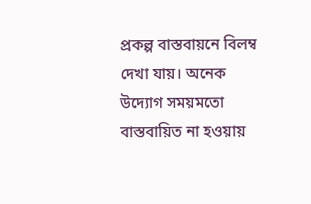প্রকল্প বাস্তবায়নে বিলম্ব দেখা যায়। অনেক উদ্যোগ সময়মতো বাস্তবায়িত না হওয়ায়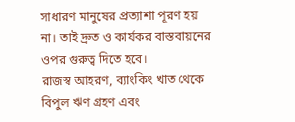সাধারণ মানুষের প্রত্যাশা পূরণ হয় না। তাই দ্রুত ও কার্যকর বাস্তবায়নের ওপর গুরুত্ব দিতে হবে।
রাজস্ব আহরণ, ব্যাংকিং খাত থেকে বিপুল ঋণ গ্রহণ এবং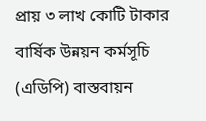প্রায় ৩ লাখ কোটি টাকার বার্ষিক উন্নয়ন কর্মসূচি (এডিপি) বাস্তবায়ন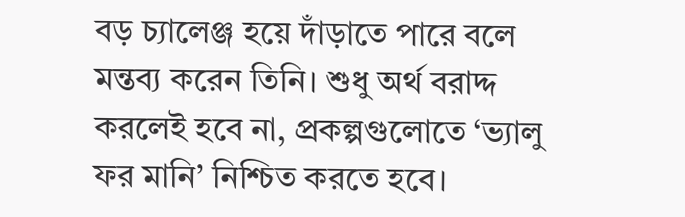বড় চ্যালেঞ্জ হয়ে দাঁড়াতে পারে বলে মন্তব্য করেন তিনি। শুধু অর্থ বরাদ্দ করলেই হবে না, প্রকল্পগুলোতে ‘ভ্যালু ফর মানি’ নিশ্চিত করতে হবে।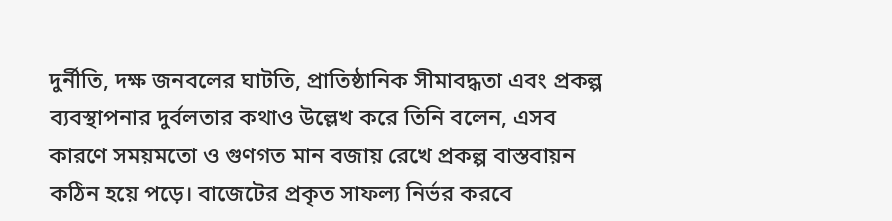দুর্নীতি, দক্ষ জনবলের ঘাটতি, প্রাতিষ্ঠানিক সীমাবদ্ধতা এবং প্রকল্প ব্যবস্থাপনার দুর্বলতার কথাও উল্লেখ করে তিনি বলেন, এসব কারণে সময়মতো ও গুণগত মান বজায় রেখে প্রকল্প বাস্তবায়ন কঠিন হয়ে পড়ে। বাজেটের প্রকৃত সাফল্য নির্ভর করবে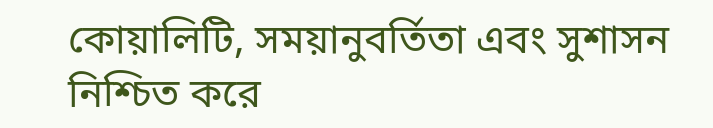কোয়ালিটি, সময়ানুবর্তিতা এবং সুশাসন নিশ্চিত করে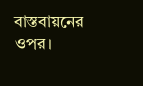বাস্তবায়নের ওপর।